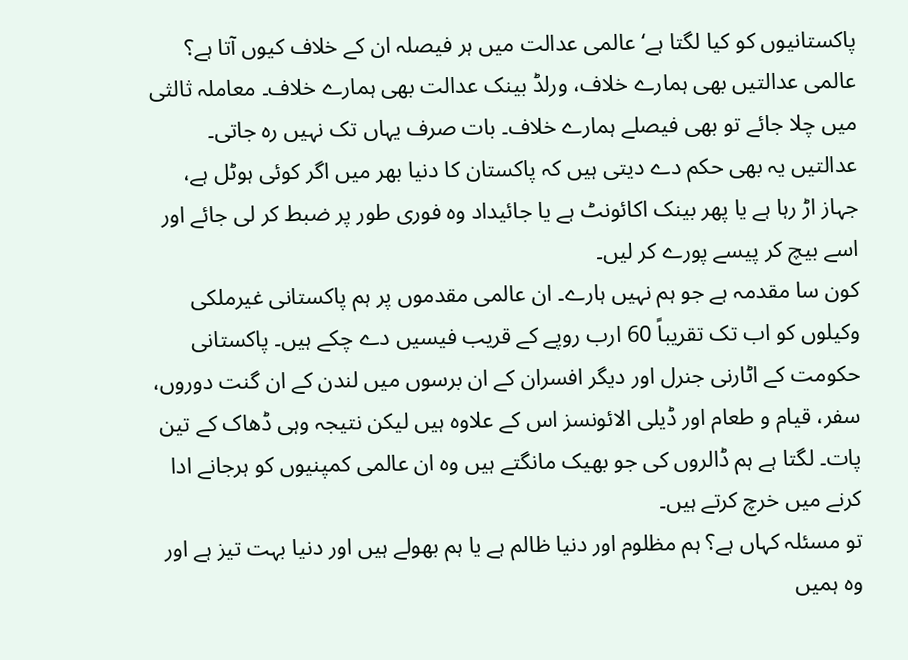پاکستانیوں کو کیا لگتا ہے‘ عالمی عدالت میں ہر فیصلہ ان کے خلاف کیوں آتا ہے؟ عالمی عدالتیں بھی ہمارے خلاف، ورلڈ بینک عدالت بھی ہمارے خلاف۔ معاملہ ثالثی میں چلا جائے تو بھی فیصلے ہمارے خلاف۔ بات صرف یہاں تک نہیں رہ جاتی۔ عدالتیں یہ بھی حکم دے دیتی ہیں کہ پاکستان کا دنیا بھر میں اگر کوئی ہوٹل ہے، جہاز اڑ رہا ہے یا پھر بینک اکائونٹ ہے یا جائیداد وہ فوری طور پر ضبط کر لی جائے اور اسے بیچ کر پیسے پورے کر لیں۔
کون سا مقدمہ ہے جو ہم نہیں ہارے۔ ان عالمی مقدموں پر ہم پاکستانی غیرملکی وکیلوں کو اب تک تقریباً 60 ارب روپے کے قریب فیسیں دے چکے ہیں۔ پاکستانی حکومت کے اٹارنی جنرل اور دیگر افسران کے ان برسوں میں لندن کے ان گنت دوروں، سفر، قیام و طعام اور ڈیلی الائونسز اس کے علاوہ ہیں لیکن نتیجہ وہی ڈھاک کے تین پات۔ لگتا ہے ہم ڈالروں کی جو بھیک مانگتے ہیں وہ ان عالمی کمپنیوں کو ہرجانے ادا کرنے میں خرچ کرتے ہیں۔
تو مسئلہ کہاں ہے؟ ہم مظلوم اور دنیا ظالم ہے یا ہم بھولے ہیں اور دنیا بہت تیز ہے اور وہ ہمیں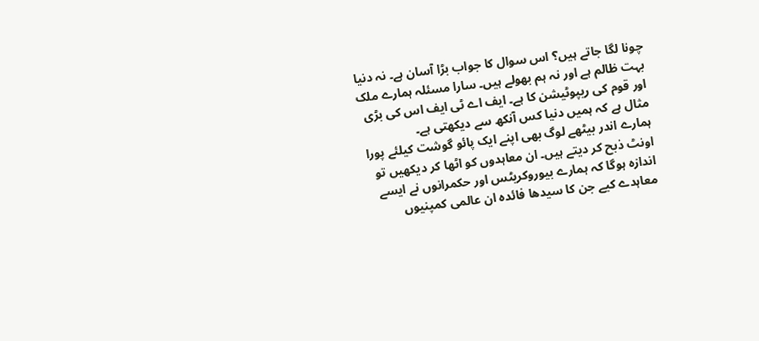چونا لگا جاتے ہیں؟ اس سوال کا جواب بڑا آسان ہے۔ نہ دنیا بہت ظالم ہے اور نہ ہم بھولے ہیں۔ سارا مسئلہ ہمارے ملک اور قوم کی ریپوٹیشن کا ہے۔ ایف اے ٹی ایف اس کی بڑی مثال ہے کہ ہمیں دنیا کس آنکھ سے دیکھتی ہے۔
ہمارے اندر بیٹھے لوگ بھی اپنے ایک پائو گوشت کیلئے پورا اونٹ ذبح کر دیتے ہیں۔ ان معاہدوں کو اٹھا کر دیکھیں تو اندازہ ہوگا کہ ہمارے بیوروکریٹس اور حکمرانوں نے ایسے معاہدے کیے جن کا سیدھا فائدہ ان عالمی کمپنیوں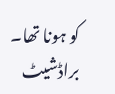کو ہونا تھا۔ براڈشیٹ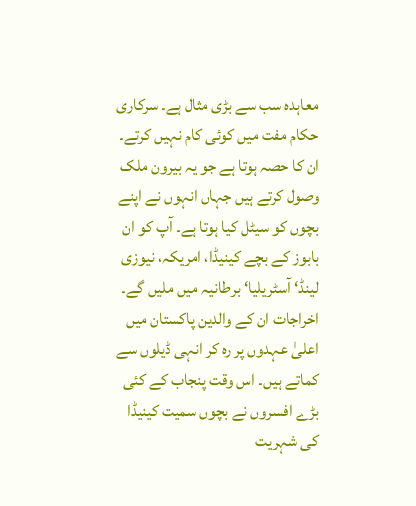معاہدہ سب سے بڑی مثال ہے۔ سرکاری حکام مفت میں کوئی کام نہیں کرتے۔ ان کا حصہ ہوتا ہے جو یہ بیرون ملک وصول کرتے ہیں جہاں انہوں نے اپنے بچوں کو سیٹل کیا ہوتا ہے۔ آپ کو ان بابوز کے بچے کینیڈا، امریکہ، نیوزی لینڈ‘ آسٹریلیا‘ برطانیہ میں ملیں گے۔ اخراجات ان کے والدین پاکستان میں اعلیٰ عہدوں پر رہ کر انہی ڈیلوں سے کماتے ہیں۔ اس وقت پنجاب کے کئی بڑے افسروں نے بچوں سمیت کینیڈا کی شہریت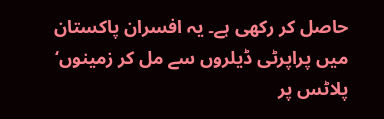حاصل کر رکھی ہے۔ یہ افسران پاکستان میں پراپرٹی ڈیلروں سے مل کر زمینوں‘ پلاٹس پر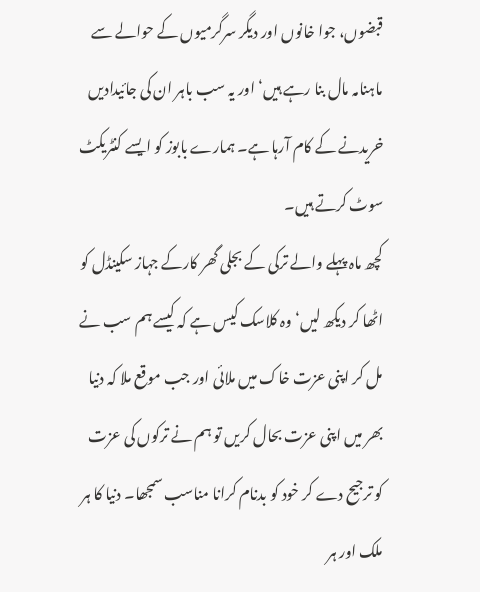قبضوں، جوا خانوں اور دیگر سرگرمیوں کے حوالے سے ماہنامہ مال بنا رہے ہیں‘ اور یہ سب باہر ان کی جائیدادیں خریدنے کے کام آرہا ہے۔ ہمارے بابوز کو ایسے کنٹریکٹ سوٹ کرتے ہیں۔
کچھ ماہ پہلے والے ترکی کے بجلی گھر کارکے جہاز سکینڈل کو اٹھا کر دیکھ لیں‘ وہ کلاسک کیس ہے کہ کیسے ہم سب نے مل کر اپنی عزت خاک میں ملائی اور جب موقع ملا کہ دنیا بھر میں اپنی عزت بحال کریں تو ہم نے ترکوں کی عزت کو ترجیح دے کر خود کو بدنام کرانا مناسب سمجھا۔ دنیا کا ہر ملک اور ہر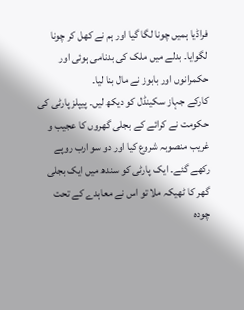فراڈیا ہمیں چونا لگا گیا اور ہم نے کھل کر چونا لگوایا۔ بدلے میں ملک کی بدنامی ہوئی اور حکمرانوں اور بابوز نے مال بنا لیا۔
کارکے جہاز سکینڈل کو دیکھ لیں۔ پیپلز پارٹی کی حکومت نے کرائے کے بجلی گھروں کا عجیب و غریب منصوبہ شروع کیا اور دو سو ارب روپے رکھے گئے۔ ایک پارٹی کو سندھ میں ایک بجلی گھر کا ٹھیکہ ملا تو اس نے معاہدے کے تحت چودہ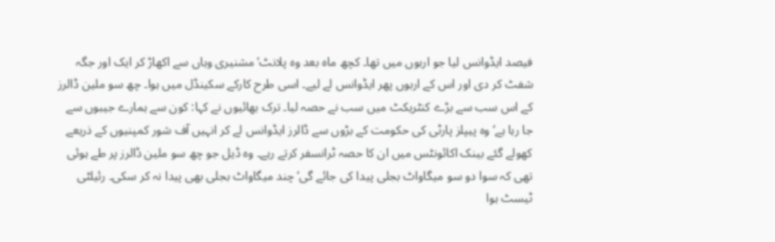فیصد ایڈوانس لیا جو اربوں میں تھا۔ کچھ ماہ بعد وہ پلانٹ‘ مشنیری وہاں سے اکھاڑ کر ایک اور جگہ شفٹ کر دی اور اس کے اربوں پھر ایڈوانس لے لیے۔ اسی طرح کارکے سکینڈل میں ہوا۔ چھ سو ملین ڈالرز کے اس سب سے بڑے کنٹریکٹ میں سب نے حصہ لیا۔ ترک بھائیوں نے کہا: کون سے ہمارے جیبوں سے جا رہا ہے‘ وہ پیپلز پارٹی کی حکومت کے بڑوں سے ڈالرز ایڈوانس لے کر انہیں آف شور کمپنیوں کے ذریعے کھولے گئے بینک اکائونٹس میں ان کا حصہ ٹرانسفر کرتے رہے۔ وہ ڈیل جو چھ سو ملین ڈالرز پر طے ہوئی تھی کہ سوا دو سو میگاواٹ بجلی پیدا کی جائے گی‘ چند میگاواٹ بجلی بھی پیدا نہ کر سکی۔ رئیلٹی ٹیسٹ ہوا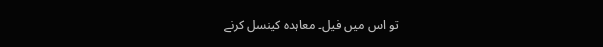تو اس میں فیل۔ معاہدہ کینسل کرنے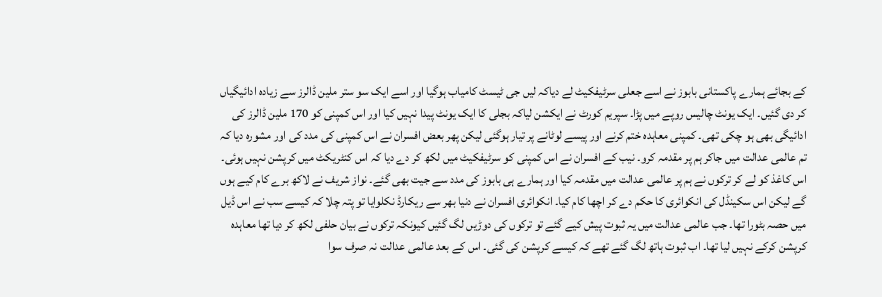کے بجائے ہمارے پاکستانی بابوز نے اسے جعلی سرٹیفکیٹ لے دیاکہ لیں جی ٹیسٹ کامیاب ہوگیا اور اسے ایک سو ستر ملین ڈالرز سے زیادہ ادائیگیاں کر دی گئیں۔ ایک یونٹ چالیس روپے میں پڑا۔ سپریم کورٹ نے ایکشن لیاکہ بجلی کا ایک یونٹ پیدا نہیں کیا اور اس کمپنی کو 170 ملین ڈالرز کی ادائیگی بھی ہو چکی تھی۔ کمپنی معاہدہ ختم کرنے اور پیسے لوٹانے پر تیار ہوگئی لیکن پھر بعض افسران نے اس کمپنی کی مدد کی اور مشورہ دیا کہ تم عالمی عدالت میں جاکر ہم پر مقدمہ کرو۔ نیب کے افسران نے اس کمپنی کو سرٹیفکیٹ میں لکھ کر دے دیا کہ اس کنٹریکٹ میں کرپشن نہیں ہوئی۔ اس کاغذ کو لے کر ترکوں نے ہم پر عالمی عدالت میں مقدمہ کیا اور ہمارے ہی بابوز کی مدد سے جیت بھی گئے۔ نواز شریف نے لاکھ برے کام کیے ہوں گے لیکن اس سکینڈل کی انکوائری کا حکم دے کر اچھا کام کیا۔ انکوائری افسران نے دنیا بھر سے ریکارڈ نکلوایا تو پتہ چلا کہ کیسے سب نے اس ڈیل میں حصہ بٹورا تھا۔ جب عالمی عدالت میں یہ ثبوت پیش کیے گئے تو ترکوں کی دوڑیں لگ گئیں کیونکہ ترکوں نے بیان حلفی لکھ کر دیا تھا معاہدہ کرپشن کرکے نہیں لیا تھا۔ اب ثبوت ہاتھ لگ گئے تھے کہ کیسے کرپشن کی گئی۔ اس کے بعد عالمی عدالت نہ صرف سوا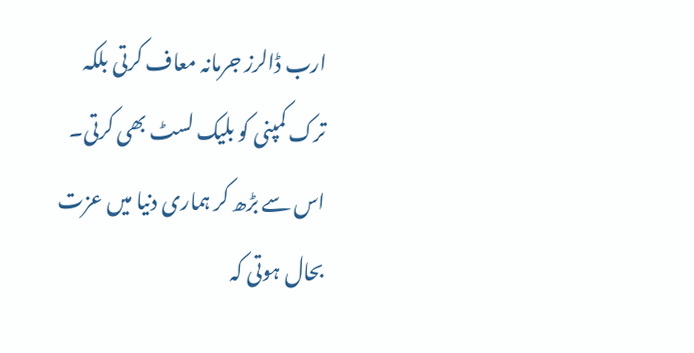ارب ڈالرز جرمانہ معاف کرتی بلکہ ترک کمپنی کو بلیک لسٹ بھی کرتی۔ اس سے بڑھ کر ہماری دنیا میں عزت بحال ہوتی کہ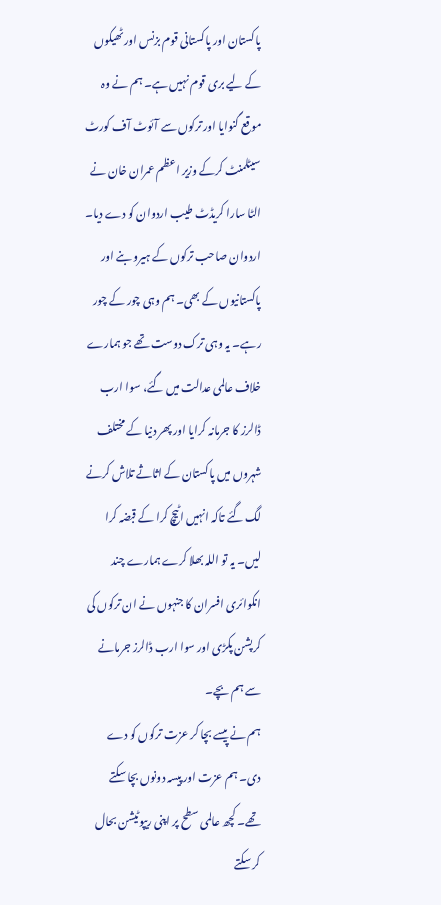پاکستان اور پاکستانی قوم بزنس اور ٹھیکوں کے لیے بری قوم نہیں ہے۔ ہم نے وہ موقع گنوایا اور ترکوں سے آئوٹ آف کورٹ سیٹلمنٹ کرکے وزیر اعظم عمران خان نے الٹا سارا کریڈٹ طیب اردوان کو دے دیا۔ اردوان صاحب ترکوں کے ہیرو بنے اور پاکستانیوں کے بھی۔ ہم وہی چور کے چور رہے۔ یہ وہی ترک دوست تھے جو ہمارے خلاف عالمی عدالت میں گئے، سوا ارب ڈالرز کا جرمانہ کرایا اور پھر دنیا کے مختلف شہروں میں پاکستان کے اثاثے تلاش کرنے لگ گئے تاکہ انہیں اٹیچ کرا کے قبضہ کرا لیں۔ یہ تو اللہ بھلا کرے ہمارے چند انکوائری افسران کا جنہوں نے ان ترکوں کی کرپشن پکڑی اور سوا ارب ڈالرز جرمانے سے ہم بچے۔
ہم نے پیسے بچا کر عزت ترکوں کو دے دی۔ ہم عزت اور پیسہ دونوں بچا سکتے تھے۔ کچھ عالمی سطح پر اپنی ریپوٹیشن بحال کر سکتے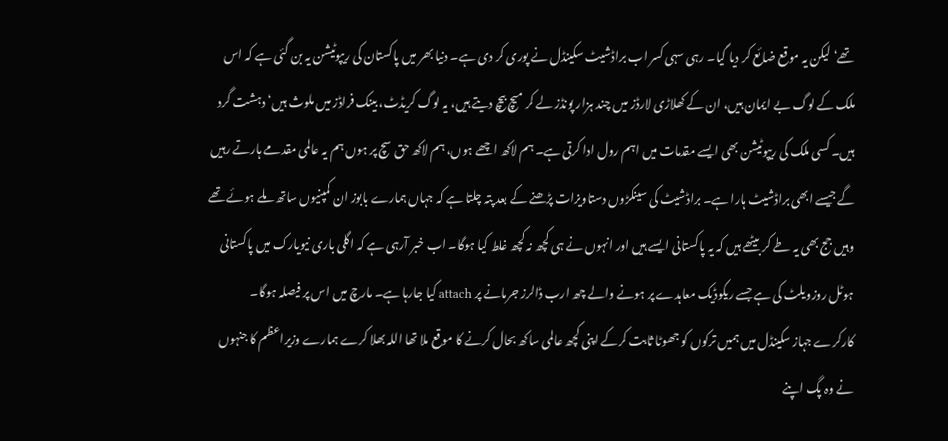تھے‘ لیکن یہ موقع ضائع کر دیا گیا۔ رہی سہی کسر اب براڈشیٹ سکینڈل نے پوری کر دی ہے۔ دنیا بھر میں پاکستان کی ریپوٹیشن یہ بن گئی ہے کہ اس ملک کے لوگ بے ایمان ہیں، ان کے کھلاڑی لارڈز میں چند ہزار پونڈز لے کر میچ بیچ دیتے ہیں، یہ لوگ کریڈٹ، بینک فراڈز میں ملوث ہیں‘ دہشت گرد ہیں۔ کسی ملک کی ریپوٹیشن بھی ایسے مقدمات میں اہم رول ادا کرتی ہے۔ ہم لاکھ اچھے ہوں، ہم لاکھ حق سچ پر ہوں ہم یہ عالمی مقدمے ہارتے رہیں گے جیسے ابھی براڈشیٹ ہارا ہے۔ براڈشیٹ کی سینکڑوں دستاویزات پڑھنے کے بعد پتہ چلتا ہے کہ جہاں ہمارے بابوز ان کمپنیوں ساتھ ملے ہوئے تھے وہیں جج بھی یہ طے کر بیٹھے ہیں کہ یہ پاکستانی ایسے ہیں اور انہوں نے ہی کچھ نہ کچھ غلط کیا ہوگا۔ اب خبر آرہی ہے کہ اگلی باری نیویارک میں پاکستانی ہوٹل روزویلٹ کی ہے جسے ریکوڈیک معاہدے پر ہونے والے چھ ارب ڈالرز جرمانے پر attach کیا جارہا ہے۔ مارچ میں اس پر فیصلہ ہوگا۔
کارکرے جہاز سکینڈل میں ہمیں ترکوں کو جھوٹا ثابت کرکے اپنی کچھ عالمی ساکھ بحال کرنے کا موقع ملا تھا اللہ بھلا کرے ہمارے وزیراعظم کا جنہوں نے وہ پگ اپنے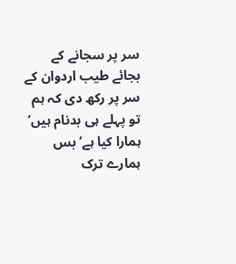سر پر سجانے کے بجائے طیب اردوان کے سر پر رکھ دی کہ ہم تو پہلے ہی بدنام ہیں‘ ہمارا کیا ہے‘ بس ہمارے ترک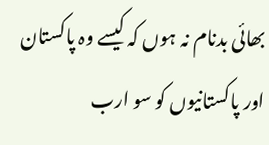بھائی بدنام نہ ہوں کہ کیسے وہ پاکستان اور پاکستانیوں کو سو ارب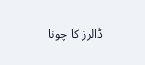ڈالرز کا چونا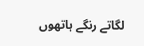لگاتے رنگے ہاتھوں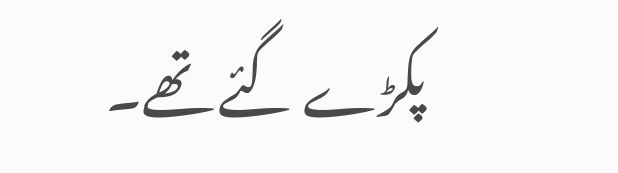پکڑے گئے تھے۔